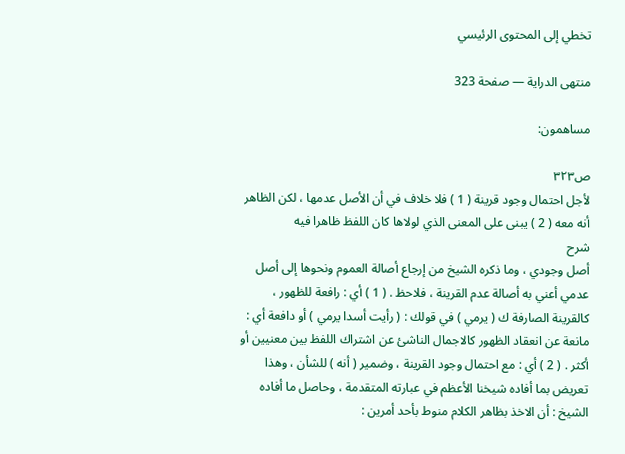تخطي إلى المحتوى الرئيسي

منتهى الدراية — صفحة 323

مساهمون:

ص٣٢٣
لأجل احتمال وجود قرينة ( 1 ) فلا خلاف في أن الأصل عدمها ، لكن الظاهر أنه معه ( 2 ) يبنى على المعنى الذي لولاها كان اللفظ ظاهرا فيه
شرح
أصل وجودي ، وما ذكره الشيخ من إرجاع أصالة العموم ونحوها إلى أصل عدمي أعني به أصالة عدم القرينة ، فلاحظ . ( 1 ) أي : رافعة للظهور ، كالقرينة الصارفة ك ( يرمي ) في قولك : ( رأيت أسدا يرمي ) أو دافعة أي : مانعة عن انعقاد الظهور كالاجمال الناشئ عن اشتراك اللفظ بين معنيين أو أكثر . ( 2 ) أي : مع احتمال وجود القرينة ، وضمير ( أنه ) للشأن ، وهذا تعريض بما أفاده شيخنا الأعظم في عبارته المتقدمة ، وحاصل ما أفاده الشيخ : أن الاخذ بظاهر الكلام منوط بأحد أمرين :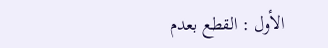الأول : القطع بعدم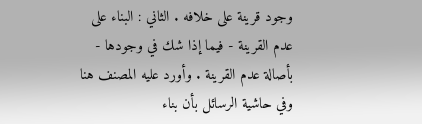وجود قرينة على خلافه . الثاني : البناء على عدم القرينة - فيما إذا شك في وجودها - بأصالة عدم القرينة . وأورد عليه المصنف هنا وفي حاشية الرسائل بأن بناء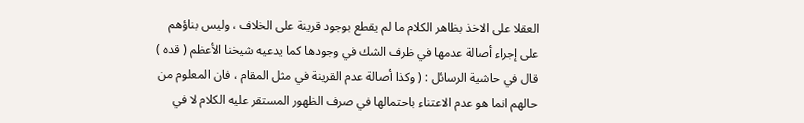العقلا على الاخذ بظاهر الكلام ما لم يقطع بوجود قرينة على الخلاف ، وليس بناؤهم على إجراء أصالة عدمها في ظرف الشك في وجودها كما يدعيه شيخنا الأعظم ( قده ) قال في حاشية الرسائل : ( وكذا أصالة عدم القرينة في مثل المقام ، فان المعلوم من حالهم انما هو عدم الاعتناء باحتمالها في صرف الظهور المستقر عليه الكلام لا في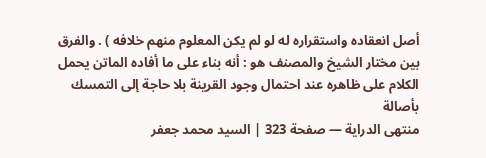أصل انعقاده واستقراره له لو لم يكن المعلوم منهم خلافه ) . والفرق بين مختار الشيخ والمصنف هو : أنه بناء على ما أفاده الماتن يحمل الكلام على ظاهره عند احتمال وجود القرينة بلا حاجة إلى التمسك بأصالة
منتهى الدراية — صفحة 323 | السيد محمد جعفر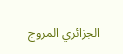الجزائري المروج